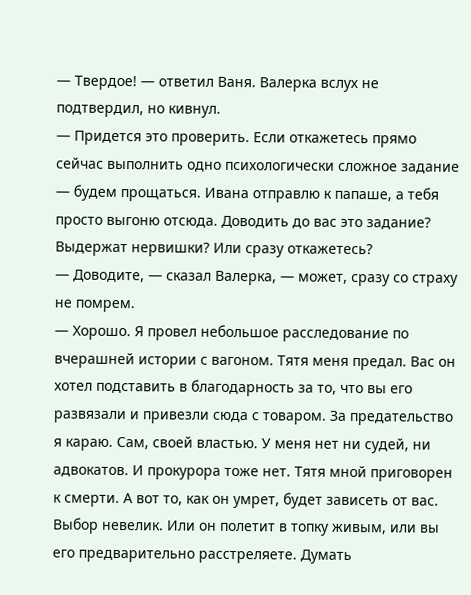— Твердое! — ответил Ваня. Валерка вслух не подтвердил, но кивнул.
— Придется это проверить. Если откажетесь прямо сейчас выполнить одно психологически сложное задание — будем прощаться. Ивана отправлю к папаше, а тебя просто выгоню отсюда. Доводить до вас это задание? Выдержат нервишки? Или сразу откажетесь?
— Доводите, — сказал Валерка, — может, сразу со страху не помрем.
— Хорошо. Я провел небольшое расследование по вчерашней истории с вагоном. Тятя меня предал. Вас он хотел подставить в благодарность за то, что вы его развязали и привезли сюда с товаром. За предательство я караю. Сам, своей властью. У меня нет ни судей, ни адвокатов. И прокурора тоже нет. Тятя мной приговорен к смерти. А вот то, как он умрет, будет зависеть от вас. Выбор невелик. Или он полетит в топку живым, или вы его предварительно расстреляете. Думать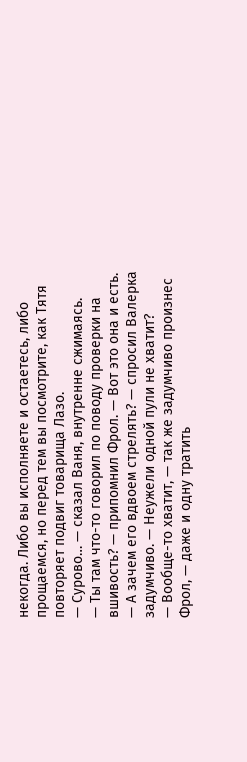некогда. Либо вы исполняете и остаетесь, либо прощаемся, но перед тем вы посмотрите, как Тятя повторяет подвиг товарища Лазо.
— Сурово… — сказал Ваня, внутренне сжимаясь.
— Ты там что-то говорил по поводу проверки на вшивость? — припомнил Фрол. — Вот это она и есть.
— А зачем его вдвоем стрелять? — спросил Валерка задумчиво. — Неужели одной пули не хватит?
— Вообще-то хватит, — так же задумчиво произнес Фрол, — даже и одну тратить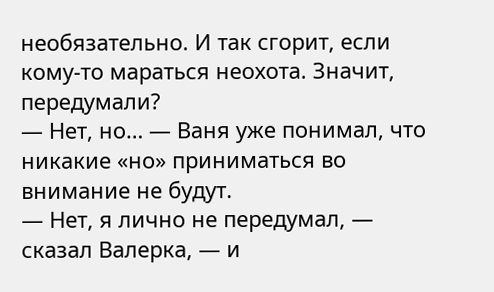необязательно. И так сгорит, если кому-то мараться неохота. Значит, передумали?
— Нет, но… — Ваня уже понимал, что никакие «но» приниматься во внимание не будут.
— Нет, я лично не передумал, — сказал Валерка, — и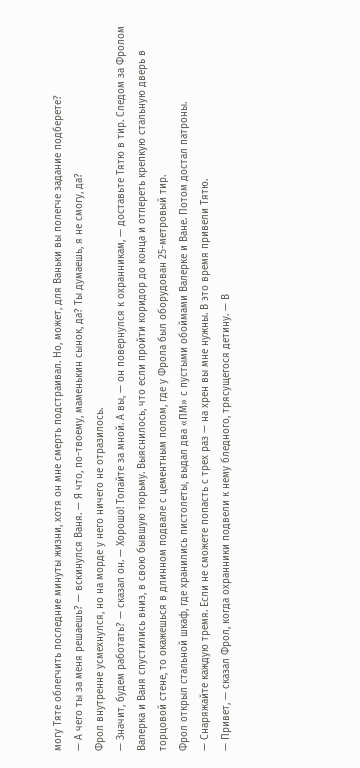могу Тяте облегчить последние минуты жизни, хотя он мне смерть подстраивал. Но, может, для Ваньки вы полегче задание подберете?
— А чего ты за меня решаешь? — вскинулся Ваня. — Я что, по-твоему, маменькин сынок, да? Ты думаешь, я не смогу, да?
Фрол внутренне усмехнулся, но на морде у него ничего не отразилось.
— Значит, будем работать? — сказал он. — Хорошо! Топайте за мной. А вы, — он повернулся к охранникам, — доставьте Тятю в тир. Следом за Фролом Валерка и Ваня спустились вниз, в свою бывшую тюрьму. Выяснилось, что если пройти коридор до конца и отпереть крепкую стальную дверь в торцовой стене, то окажешься в длинном подвале с цементным полом, где у Фрола был оборудован 25-метровый тир.
Фрол открыл стальной шкаф, где хранились пистолеты, выдал два «ПМ» с пустыми обоймами Валерке и Ване. Потом достал патроны.
— Снаряжайте каждую тремя. Если не сможете попасть с трех раз — на хрен вы мне нужны. В это время привели Тятю.
— Привет, — сказал Фрол, когда охранники подвели к нему бледного, трясущегося детину. — В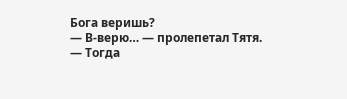Бога веришь?
— В-верю… — пролепетал Тятя.
— Тогда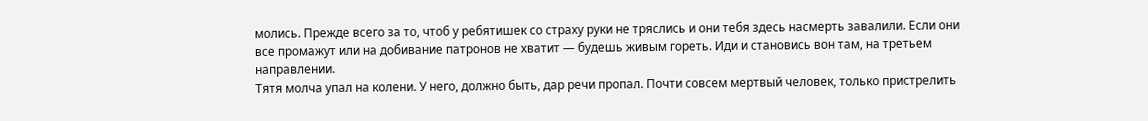молись. Прежде всего за то, чтоб у ребятишек со страху руки не тряслись и они тебя здесь насмерть завалили. Если они все промажут или на добивание патронов не хватит — будешь живым гореть. Иди и становись вон там, на третьем направлении.
Тятя молча упал на колени. У него, должно быть, дар речи пропал. Почти совсем мертвый человек, только пристрелить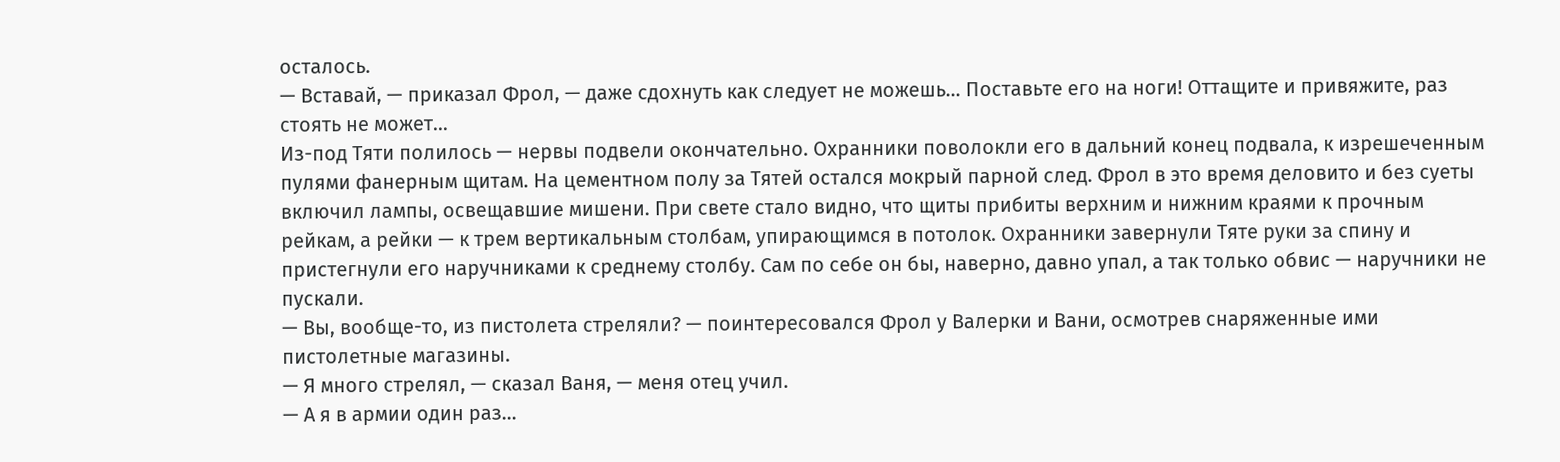осталось.
— Вставай, — приказал Фрол, — даже сдохнуть как следует не можешь… Поставьте его на ноги! Оттащите и привяжите, раз стоять не может…
Из-под Тяти полилось — нервы подвели окончательно. Охранники поволокли его в дальний конец подвала, к изрешеченным пулями фанерным щитам. На цементном полу за Тятей остался мокрый парной след. Фрол в это время деловито и без суеты включил лампы, освещавшие мишени. При свете стало видно, что щиты прибиты верхним и нижним краями к прочным рейкам, а рейки — к трем вертикальным столбам, упирающимся в потолок. Охранники завернули Тяте руки за спину и пристегнули его наручниками к среднему столбу. Сам по себе он бы, наверно, давно упал, а так только обвис — наручники не пускали.
— Вы, вообще-то, из пистолета стреляли? — поинтересовался Фрол у Валерки и Вани, осмотрев снаряженные ими пистолетные магазины.
— Я много стрелял, — сказал Ваня, — меня отец учил.
— А я в армии один раз…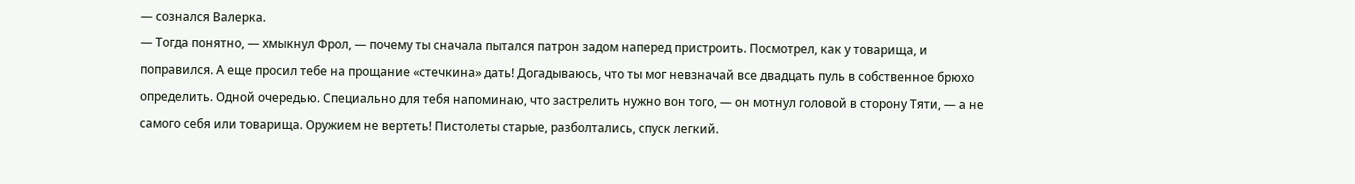— сознался Валерка.
— Тогда понятно, — хмыкнул Фрол, — почему ты сначала пытался патрон задом наперед пристроить. Посмотрел, как у товарища, и поправился. А еще просил тебе на прощание «стечкина» дать! Догадываюсь, что ты мог невзначай все двадцать пуль в собственное брюхо определить. Одной очередью. Специально для тебя напоминаю, что застрелить нужно вон того, — он мотнул головой в сторону Тяти, — а не самого себя или товарища. Оружием не вертеть! Пистолеты старые, разболтались, спуск легкий.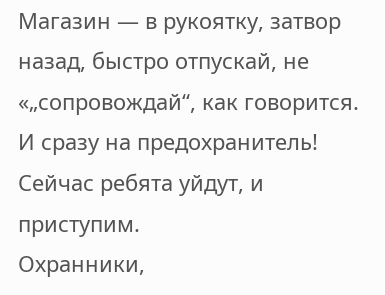Магазин — в рукоятку, затвор назад, быстро отпускай, не «„сопровождай“, как говорится. И сразу на предохранитель! Сейчас ребята уйдут, и приступим.
Охранники,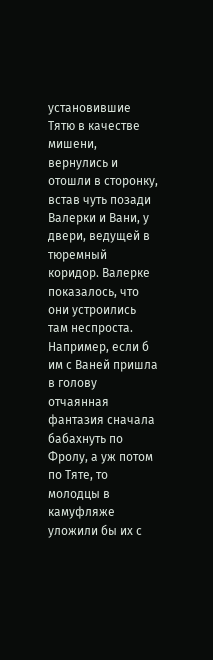установившие Тятю в качестве мишени, вернулись и отошли в сторонку, встав чуть позади Валерки и Вани, у двери, ведущей в тюремный коридор. Валерке показалось, что они устроились там неспроста. Например, если б им с Ваней пришла в голову отчаянная фантазия сначала бабахнуть по Фролу, а уж потом по Тяте, то молодцы в камуфляже уложили бы их с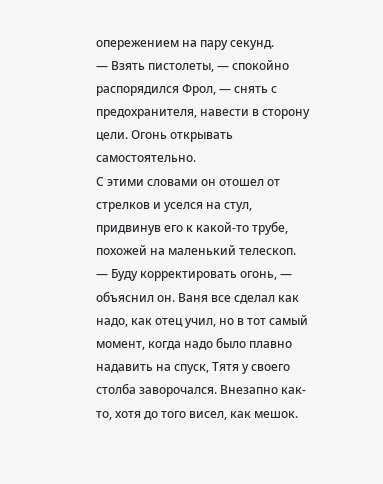опережением на пару секунд.
— Взять пистолеты, — спокойно распорядился Фрол, — снять с предохранителя, навести в сторону цели. Огонь открывать самостоятельно.
С этими словами он отошел от стрелков и уселся на стул, придвинув его к какой-то трубе, похожей на маленький телескоп.
— Буду корректировать огонь, — объяснил он. Ваня все сделал как надо, как отец учил, но в тот самый момент, когда надо было плавно надавить на спуск, Тятя у своего столба заворочался. Внезапно как-то, хотя до того висел, как мешок.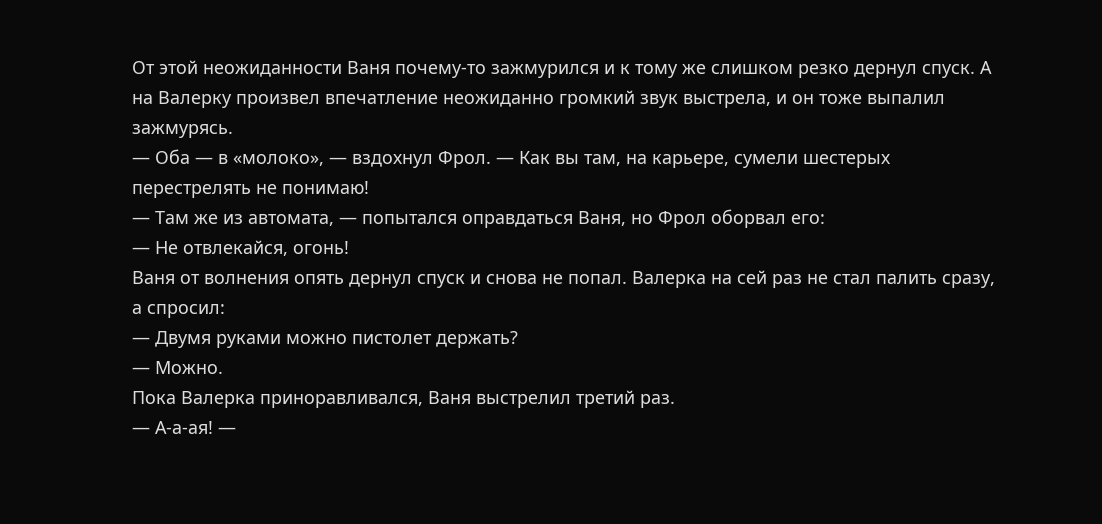От этой неожиданности Ваня почему-то зажмурился и к тому же слишком резко дернул спуск. А на Валерку произвел впечатление неожиданно громкий звук выстрела, и он тоже выпалил зажмурясь.
— Оба — в «молоко», — вздохнул Фрол. — Как вы там, на карьере, сумели шестерых перестрелять не понимаю!
— Там же из автомата, — попытался оправдаться Ваня, но Фрол оборвал его:
— Не отвлекайся, огонь!
Ваня от волнения опять дернул спуск и снова не попал. Валерка на сей раз не стал палить сразу, а спросил:
— Двумя руками можно пистолет держать?
— Можно.
Пока Валерка приноравливался, Ваня выстрелил третий раз.
— А-а-ая! —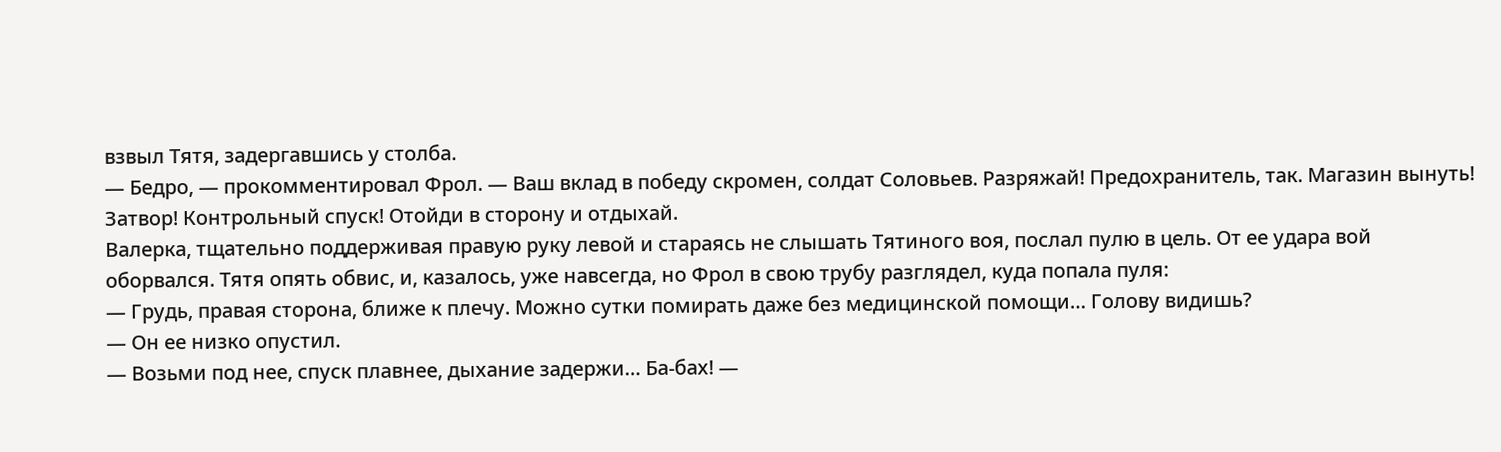взвыл Тятя, задергавшись у столба.
— Бедро, — прокомментировал Фрол. — Ваш вклад в победу скромен, солдат Соловьев. Разряжай! Предохранитель, так. Магазин вынуть! Затвор! Контрольный спуск! Отойди в сторону и отдыхай.
Валерка, тщательно поддерживая правую руку левой и стараясь не слышать Тятиного воя, послал пулю в цель. От ее удара вой оборвался. Тятя опять обвис, и, казалось, уже навсегда, но Фрол в свою трубу разглядел, куда попала пуля:
— Грудь, правая сторона, ближе к плечу. Можно сутки помирать даже без медицинской помощи… Голову видишь?
— Он ее низко опустил.
— Возьми под нее, спуск плавнее, дыхание задержи… Ба-бах! —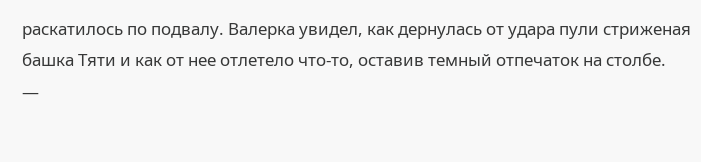раскатилось по подвалу. Валерка увидел, как дернулась от удара пули стриженая башка Тяти и как от нее отлетело что-то, оставив темный отпечаток на столбе.
—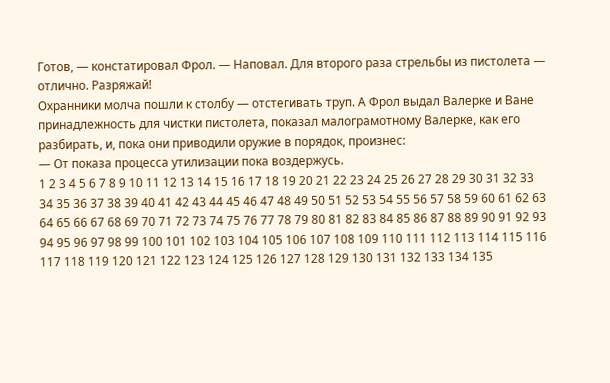Готов, — констатировал Фрол. — Наповал. Для второго раза стрельбы из пистолета — отлично. Разряжай!
Охранники молча пошли к столбу — отстегивать труп. А Фрол выдал Валерке и Ване принадлежность для чистки пистолета, показал малограмотному Валерке, как его разбирать, и, пока они приводили оружие в порядок, произнес:
— От показа процесса утилизации пока воздержусь.
1 2 3 4 5 6 7 8 9 10 11 12 13 14 15 16 17 18 19 20 21 22 23 24 25 26 27 28 29 30 31 32 33 34 35 36 37 38 39 40 41 42 43 44 45 46 47 48 49 50 51 52 53 54 55 56 57 58 59 60 61 62 63 64 65 66 67 68 69 70 71 72 73 74 75 76 77 78 79 80 81 82 83 84 85 86 87 88 89 90 91 92 93 94 95 96 97 98 99 100 101 102 103 104 105 106 107 108 109 110 111 112 113 114 115 116 117 118 119 120 121 122 123 124 125 126 127 128 129 130 131 132 133 134 135